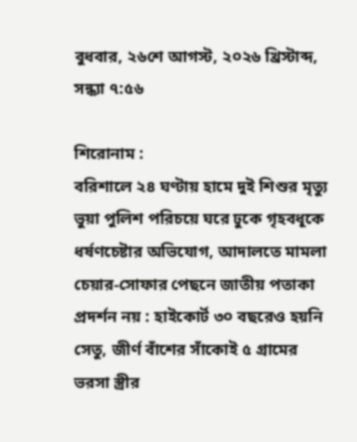বুধবার, ২৬শে আগস্ট, ২০২৬ খ্রিস্টাব্দ, সন্ধ্যা ৭:৫৬

শিরোনাম :
বরিশালে ২৪ ঘণ্টায় হামে দুই শিশুর মৃত্যু ভুয়া পুলিশ পরিচয়ে ঘরে ঢুকে গৃহবধূকে ধর্ষণচেষ্টার অভিযোগ, আদালতে মামলা চেয়ার-সোফার পেছনে জাতীয় পতাকা প্রদর্শন নয় : হাইকোর্ট ৩০ বছরেও হয়নি সেতু, জীর্ণ বাঁশের সাঁকোই ৫ গ্রামের ভরসা স্ত্রীর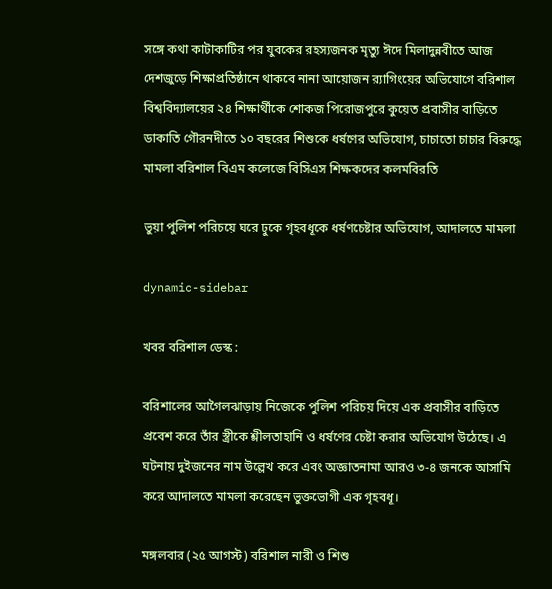সঙ্গে কথা কাটাকাটির পর যুবকের রহস্যজনক মৃত্যু ঈদে মিলাদুন্নবীতে আজ দেশজুড়ে শিক্ষাপ্রতিষ্ঠানে থাকবে নানা আয়োজন র‍্যাগিংয়ের অভিযোগে বরিশাল বিশ্ববিদ্যালয়ের ২৪ শিক্ষার্থীকে শোকজ পিরোজপুরে কুয়েত প্রবাসীর বাড়িতে ডাকাতি গৌরনদীতে ১০ বছরের শিশুকে ধর্ষণের অভিযোগ, চাচাতো চাচার বিরুদ্ধে মামলা বরিশাল বিএম কলেজে বিসিএস শিক্ষকদের কলমবিরতি

ভুয়া পুলিশ পরিচয়ে ঘরে ঢুকে গৃহবধূকে ধর্ষণচেষ্টার অভিযোগ, আদালতে মামলা

dynamic-sidebar

খবর বরিশাল ডেস্ক :

বরিশালের আগৈলঝাড়ায় নিজেকে পুলিশ পরিচয় দিয়ে এক প্রবাসীর বাড়িতে প্রবেশ করে তাঁর স্ত্রীকে শ্লীলতাহানি ও ধর্ষণের চেষ্টা করার অভিযোগ উঠেছে। এ ঘটনায় দুইজনের নাম উল্লেখ করে এবং অজ্ঞাতনামা আরও ৩-৪ জনকে আসামি করে আদালতে মামলা করেছেন ভুক্তভোগী এক গৃহবধূ।

মঙ্গলবার (২৫ আগস্ট) বরিশাল নারী ও শিশু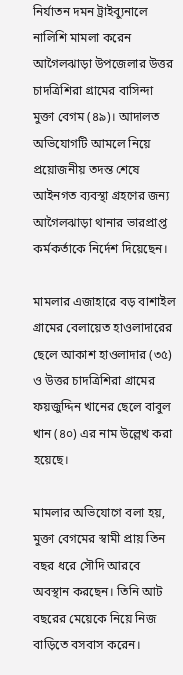নির্যাতন দমন ট্রাইব্যুনালে নালিশি মামলা করেন আগৈলঝাড়া উপজেলার উত্তর চাদত্রিশিরা গ্রামের বাসিন্দা মুক্তা বেগম (৪৯)। আদালত অভিযোগটি আমলে নিয়ে প্রয়োজনীয় তদন্ত শেষে আইনগত ব্যবস্থা গ্রহণের জন্য আগৈলঝাড়া থানার ভারপ্রাপ্ত কর্মকর্তাকে নির্দেশ দিয়েছেন।

মামলার এজাহারে বড় বাশাইল গ্রামের বেলায়েত হাওলাদারের ছেলে আকাশ হাওলাদার (৩৫) ও উত্তর চাদত্রিশিরা গ্রামের ফয়জুদ্দিন খানের ছেলে বাবুল খান (৪০) এর নাম উল্লেখ করা হয়েছে।

মামলার অভিযোগে বলা হয়, মুক্তা বেগমের স্বামী প্রায় তিন বছর ধরে সৌদি আরবে অবস্থান করছেন। তিনি আট বছরের মেয়েকে নিয়ে নিজ বাড়িতে বসবাস করেন।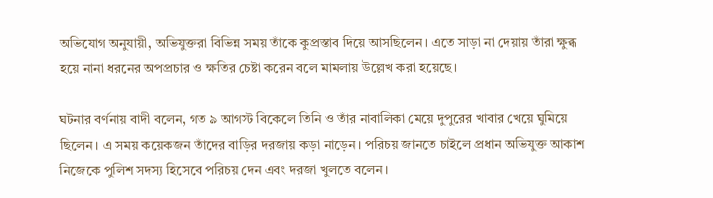অভিযোগ অনুযায়ী, অভিযুক্তরা বিভিন্ন সময় তাঁকে কুপ্রস্তাব দিয়ে আসছিলেন। এতে সাড়া না দেয়ায় তাঁরা ক্ষুব্ধ হয়ে নানা ধরনের অপপ্রচার ও ক্ষতির চেষ্টা করেন বলে মামলায় উল্লেখ করা হয়েছে।

ঘটনার বর্ণনায় বাদী বলেন, গত ৯ আগস্ট বিকেলে তিনি ও তাঁর নাবালিকা মেয়ে দুপুরের খাবার খেয়ে ঘুমিয়ে ছিলেন। এ সময় কয়েকজন তাঁদের বাড়ির দরজায় কড়া নাড়েন। পরিচয় জানতে চাইলে প্রধান অভিযুক্ত আকাশ নিজেকে পুলিশ সদস্য হিসেবে পরিচয় দেন এবং দরজা খুলতে বলেন।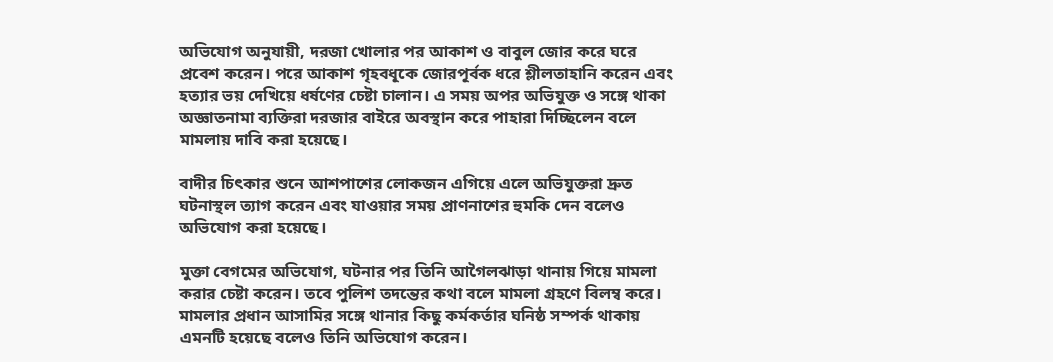অভিযোগ অনুযায়ী, দরজা খোলার পর আকাশ ও বাবুল জোর করে ঘরে প্রবেশ করেন। পরে আকাশ গৃহবধূকে জোরপূর্বক ধরে শ্লীলতাহানি করেন এবং হত্যার ভয় দেখিয়ে ধর্ষণের চেষ্টা চালান। এ সময় অপর অভিযুক্ত ও সঙ্গে থাকা অজ্ঞাতনামা ব্যক্তিরা দরজার বাইরে অবস্থান করে পাহারা দিচ্ছিলেন বলে মামলায় দাবি করা হয়েছে।

বাদীর চিৎকার শুনে আশপাশের লোকজন এগিয়ে এলে অভিযুক্তরা দ্রুত ঘটনাস্থল ত্যাগ করেন এবং যাওয়ার সময় প্রাণনাশের হুমকি দেন বলেও অভিযোগ করা হয়েছে।

মুক্তা বেগমের অভিযোগ, ঘটনার পর তিনি আগৈলঝাড়া থানায় গিয়ে মামলা করার চেষ্টা করেন। তবে পুলিশ তদন্তের কথা বলে মামলা গ্রহণে বিলম্ব করে। মামলার প্রধান আসামির সঙ্গে থানার কিছু কর্মকর্তার ঘনিষ্ঠ সম্পর্ক থাকায় এমনটি হয়েছে বলেও তিনি অভিযোগ করেন।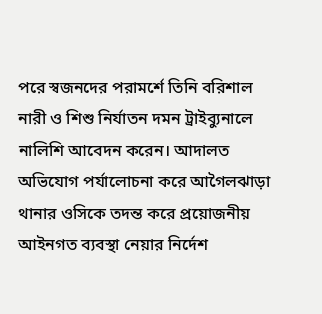পরে স্বজনদের পরামর্শে তিনি বরিশাল নারী ও শিশু নির্যাতন দমন ট্রাইব্যুনালে নালিশি আবেদন করেন। আদালত অভিযোগ পর্যালোচনা করে আগৈলঝাড়া থানার ওসিকে তদন্ত করে প্রয়োজনীয় আইনগত ব্যবস্থা নেয়ার নির্দেশ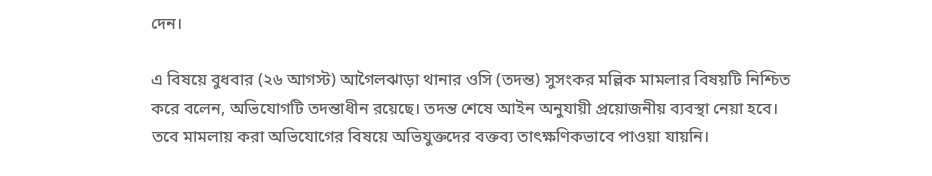দেন।

এ বিষয়ে বুধবার (২৬ আগস্ট) আগৈলঝাড়া থানার ওসি (তদন্ত) সুসংকর মল্লিক মামলার বিষয়টি নিশ্চিত করে বলেন, অভিযোগটি তদন্তাধীন রয়েছে। তদন্ত শেষে আইন অনুযায়ী প্রয়োজনীয় ব্যবস্থা নেয়া হবে। তবে মামলায় করা অভিযোগের বিষয়ে অভিযুক্তদের বক্তব্য তাৎক্ষণিকভাবে পাওয়া যায়নি।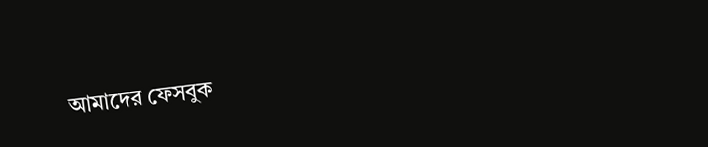আমাদের ফেসবুক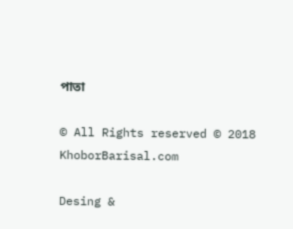পাতা

© All Rights reserved © 2018 KhoborBarisal.com

Desing &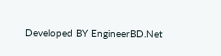Developed BY EngineerBD.Net